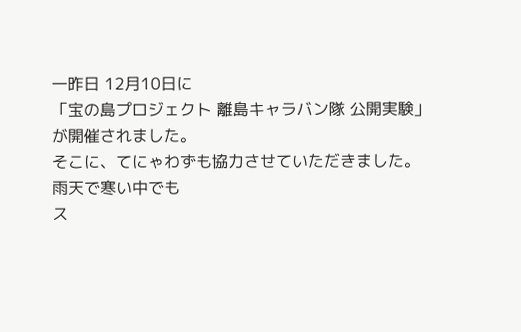一昨日 12月10日に
「宝の島プロジェクト 離島キャラバン隊 公開実験」
が開催されました。
そこに、てにゃわずも協力させていただきました。
雨天で寒い中でも
ス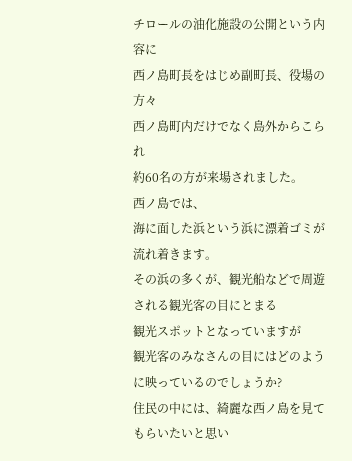チロールの油化施設の公開という内容に
西ノ島町長をはじめ副町長、役場の方々
西ノ島町内だけでなく島外からこられ
約60名の方が来場されました。
西ノ島では、
海に面した浜という浜に漂着ゴミが流れ着きます。
その浜の多くが、観光船などで周遊される観光客の目にとまる
観光スポットとなっていますが
観光客のみなさんの目にはどのように映っているのでしょうか?
住民の中には、綺麗な西ノ島を見てもらいたいと思い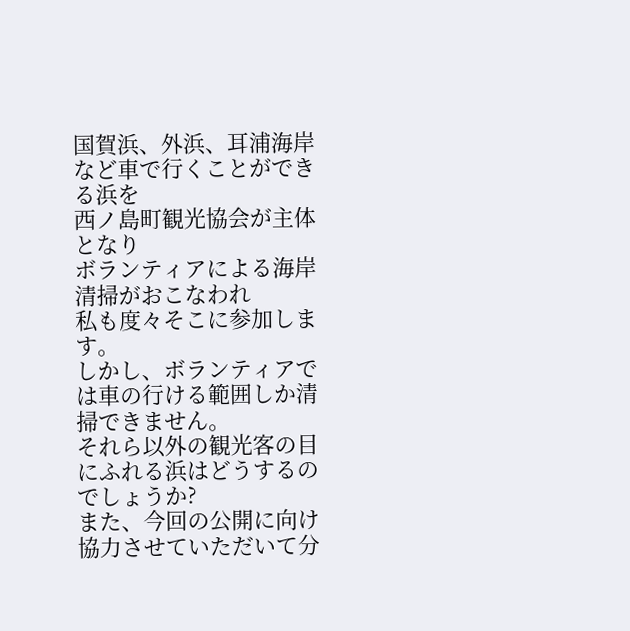国賀浜、外浜、耳浦海岸など車で行くことができる浜を
西ノ島町観光協会が主体となり
ボランティアによる海岸清掃がおこなわれ
私も度々そこに参加します。
しかし、ボランティアでは車の行ける範囲しか清掃できません。
それら以外の観光客の目にふれる浜はどうするのでしょうか?
また、今回の公開に向け協力させていただいて分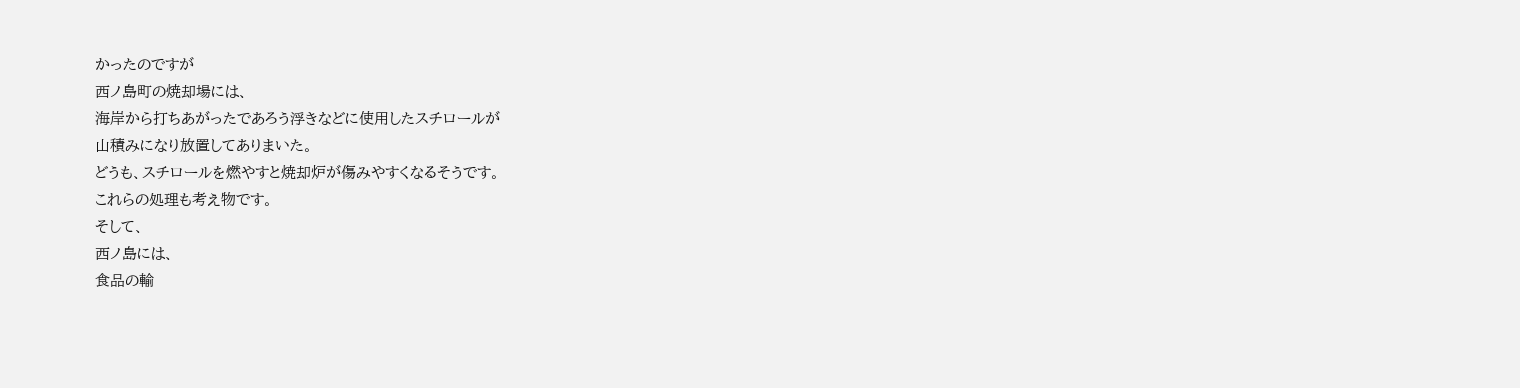かったのですが
西ノ島町の焼却場には、
海岸から打ちあがったであろう浮きなどに使用したスチロールが
山積みになり放置してありまいた。
どうも、スチロールを燃やすと焼却炉が傷みやすくなるそうです。
これらの処理も考え物です。
そして、
西ノ島には、
食品の輸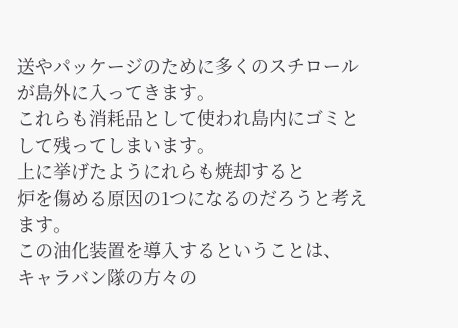送やパッケージのために多くのスチロールが島外に入ってきます。
これらも消耗品として使われ島内にゴミとして残ってしまいます。
上に挙げたようにれらも焼却すると
炉を傷める原因の1つになるのだろうと考えます。
この油化装置を導入するということは、
キャラバン隊の方々の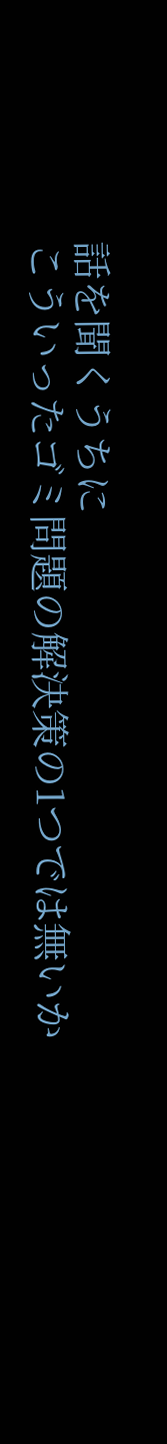話を聞くうちに
こういったゴミ問題の解決策の1つでは無いか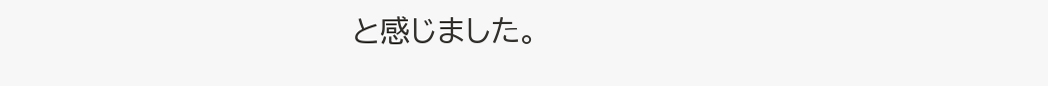と感じました。